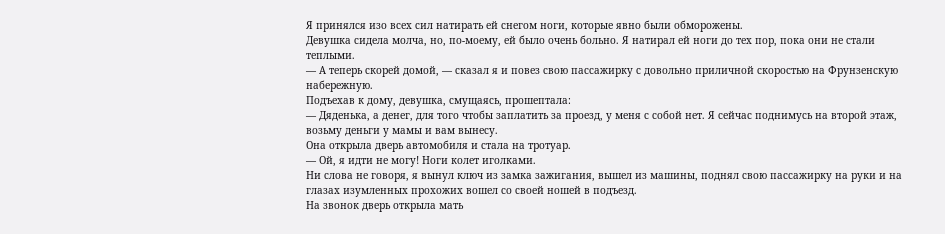Я принялся изо всех сил натирать ей снегом ноги, которые явно были обморожены.
Девушка сидела молча, но, по-моему, ей было очень больно. Я натирал ей ноги до тех пор, пока они не стали теплыми.
— А теперь скорей домой, — сказал я и повез свою пассажирку с довольно приличной скоростью на Фрунзенскую набережную.
Подъехав к дому, девушка, смущаясь, прошептала:
— Дяденька, а денег, для того чтобы заплатить за проезд, у меня с собой нет. Я сейчас поднимусь на второй этаж, возьму деньги у мамы и вам вынесу.
Она открыла дверь автомобиля и стала на тротуар.
— Ой, я идти не могу! Ноги колет иголками.
Ни слова не говоря, я вынул ключ из замка зажигания, вышел из машины, поднял свою пассажирку на руки и на глазах изумленных прохожих вошел со своей ношей в подъезд.
На звонок дверь открыла мать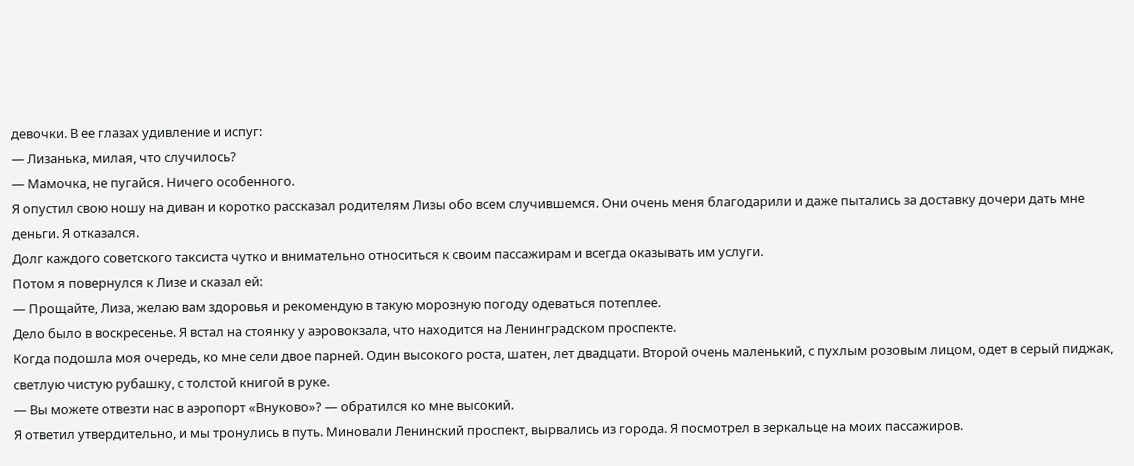девочки. В ее глазах удивление и испуг:
— Лизанька, милая, что случилось?
— Мамочка, не пугайся. Ничего особенного.
Я опустил свою ношу на диван и коротко рассказал родителям Лизы обо всем случившемся. Они очень меня благодарили и даже пытались за доставку дочери дать мне деньги. Я отказался.
Долг каждого советского таксиста чутко и внимательно относиться к своим пассажирам и всегда оказывать им услуги.
Потом я повернулся к Лизе и сказал ей:
— Прощайте, Лиза, желаю вам здоровья и рекомендую в такую морозную погоду одеваться потеплее.
Дело было в воскресенье. Я встал на стоянку у аэровокзала, что находится на Ленинградском проспекте.
Когда подошла моя очередь, ко мне сели двое парней. Один высокого роста, шатен, лет двадцати. Второй очень маленький, с пухлым розовым лицом, одет в серый пиджак, светлую чистую рубашку, с толстой книгой в руке.
— Вы можете отвезти нас в аэропорт «Внуково»? — обратился ко мне высокий.
Я ответил утвердительно, и мы тронулись в путь. Миновали Ленинский проспект, вырвались из города. Я посмотрел в зеркальце на моих пассажиров.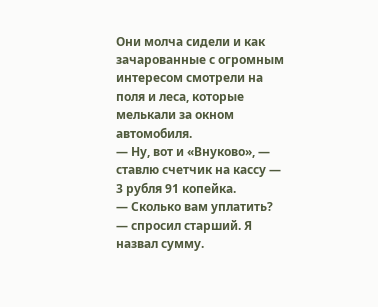Они молча сидели и как зачарованные с огромным интересом смотрели на поля и леса, которые мелькали за окном автомобиля.
— Ну, вот и «Внуково», — ставлю счетчик на кассу — 3 рубля 91 копейка.
— Сколько вам уплатить? — спросил старший. Я назвал сумму.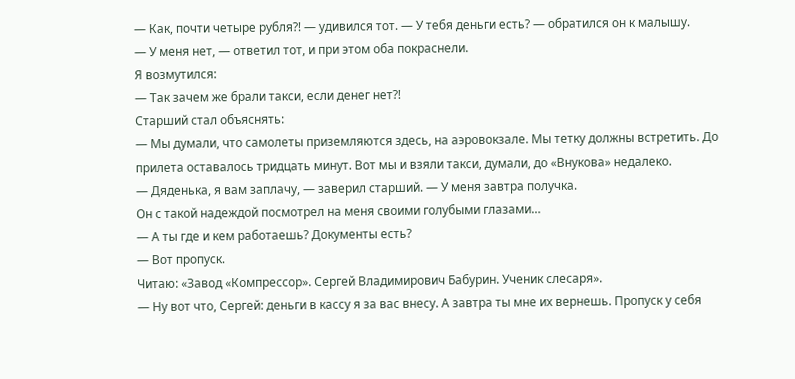— Как, почти четыре рубля?! — удивился тот. — У тебя деньги есть? — обратился он к малышу.
— У меня нет, — ответил тот, и при этом оба покраснели.
Я возмутился:
— Так зачем же брали такси, если денег нет?!
Старший стал объяснять:
— Мы думали, что самолеты приземляются здесь, на аэровокзале. Мы тетку должны встретить. До прилета оставалось тридцать минут. Вот мы и взяли такси, думали, до «Внукова» недалеко.
— Дяденька, я вам заплачу, — заверил старший. — У меня завтра получка.
Он с такой надеждой посмотрел на меня своими голубыми глазами…
— А ты где и кем работаешь? Документы есть?
— Вот пропуск.
Читаю: «Завод «Компрессор». Сергей Владимирович Бабурин. Ученик слесаря».
— Ну вот что, Сергей: деньги в кассу я за вас внесу. А завтра ты мне их вернешь. Пропуск у себя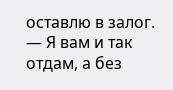оставлю в залог.
— Я вам и так отдам, а без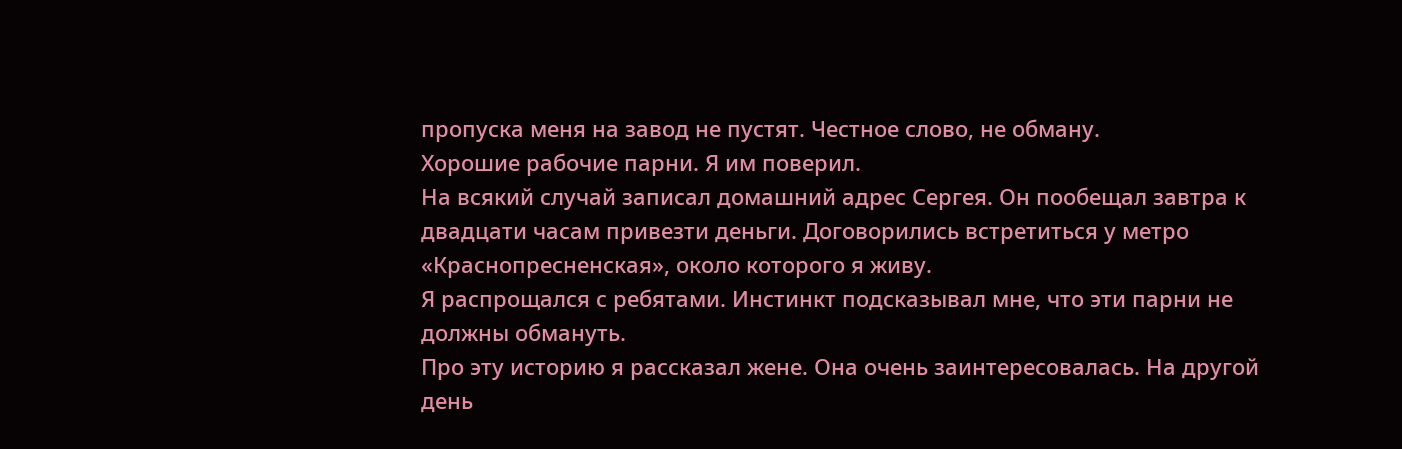пропуска меня на завод не пустят. Честное слово, не обману.
Хорошие рабочие парни. Я им поверил.
На всякий случай записал домашний адрес Сергея. Он пообещал завтра к двадцати часам привезти деньги. Договорились встретиться у метро «Краснопресненская», около которого я живу.
Я распрощался с ребятами. Инстинкт подсказывал мне, что эти парни не должны обмануть.
Про эту историю я рассказал жене. Она очень заинтересовалась. На другой день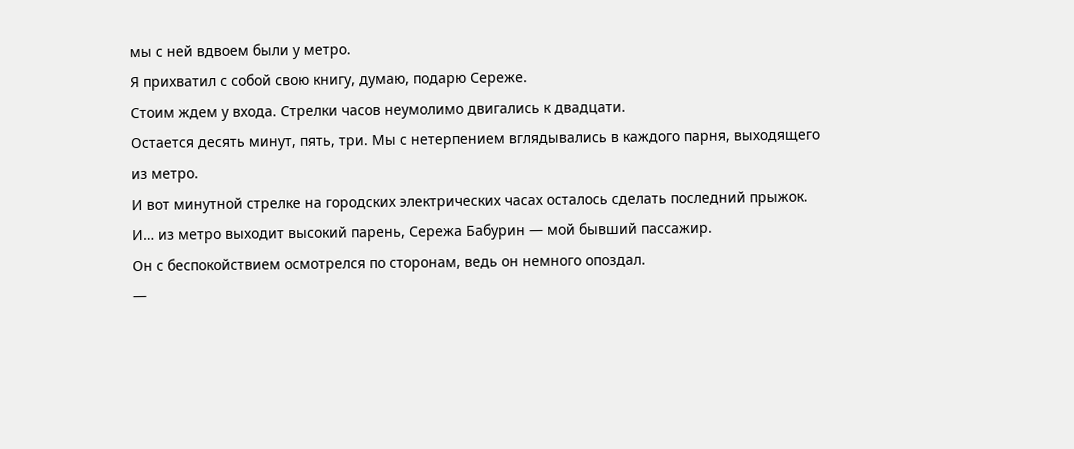мы с ней вдвоем были у метро.
Я прихватил с собой свою книгу, думаю, подарю Сереже.
Стоим ждем у входа. Стрелки часов неумолимо двигались к двадцати.
Остается десять минут, пять, три. Мы с нетерпением вглядывались в каждого парня, выходящего из метро.
И вот минутной стрелке на городских электрических часах осталось сделать последний прыжок.
И… из метро выходит высокий парень, Сережа Бабурин — мой бывший пассажир.
Он с беспокойствием осмотрелся по сторонам, ведь он немного опоздал.
—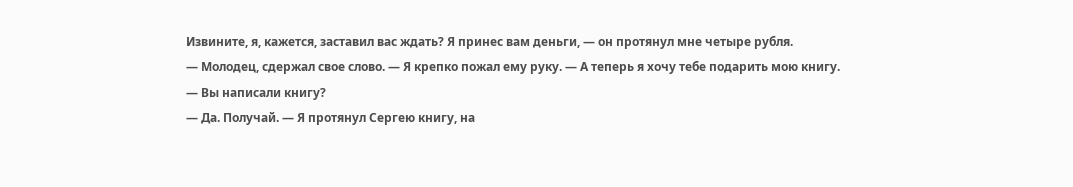Извините, я, кажется, заставил вас ждать? Я принес вам деньги, — он протянул мне четыре рубля.
— Молодец, сдержал свое слово. — Я крепко пожал ему руку. — А теперь я хочу тебе подарить мою книгу.
— Вы написали книгу?
— Да. Получай. — Я протянул Сергею книгу, на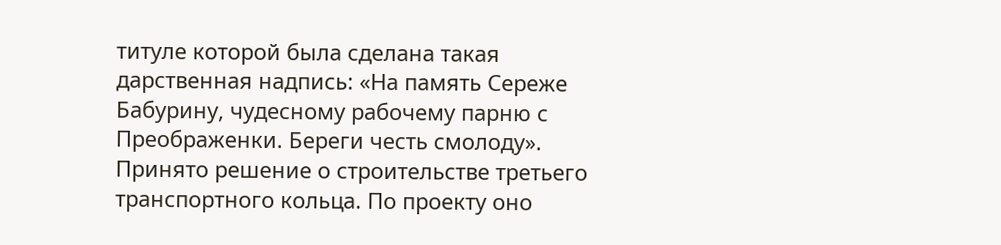титуле которой была сделана такая дарственная надпись: «На память Сереже Бабурину, чудесному рабочему парню с Преображенки. Береги честь смолоду».
Принято решение о строительстве третьего транспортного кольца. По проекту оно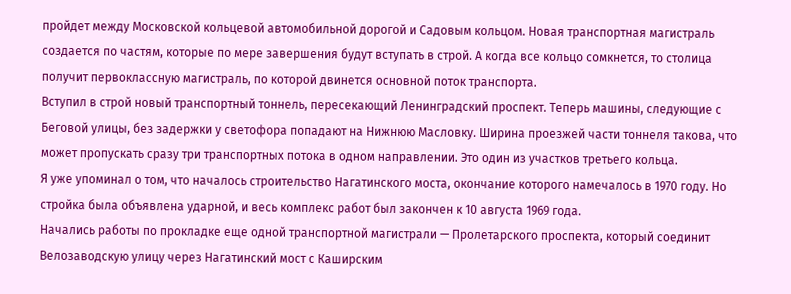пройдет между Московской кольцевой автомобильной дорогой и Садовым кольцом. Новая транспортная магистраль создается по частям, которые по мере завершения будут вступать в строй. А когда все кольцо сомкнется, то столица получит первоклассную магистраль, по которой двинется основной поток транспорта.
Вступил в строй новый транспортный тоннель, пересекающий Ленинградский проспект. Теперь машины, следующие с Беговой улицы, без задержки у светофора попадают на Нижнюю Масловку. Ширина проезжей части тоннеля такова, что может пропускать сразу три транспортных потока в одном направлении. Это один из участков третьего кольца.
Я уже упоминал о том, что началось строительство Нагатинского моста, окончание которого намечалось в 1970 году. Но стройка была объявлена ударной, и весь комплекс работ был закончен к 10 августа 1969 года.
Начались работы по прокладке еще одной транспортной магистрали — Пролетарского проспекта, который соединит Велозаводскую улицу через Нагатинский мост с Каширским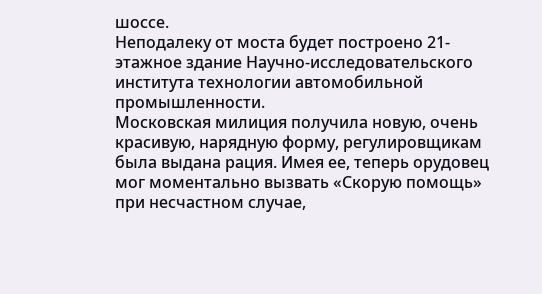шоссе.
Неподалеку от моста будет построено 21-этажное здание Научно-исследовательского института технологии автомобильной промышленности.
Московская милиция получила новую, очень красивую, нарядную форму, регулировщикам была выдана рация. Имея ее, теперь орудовец мог моментально вызвать «Скорую помощь» при несчастном случае,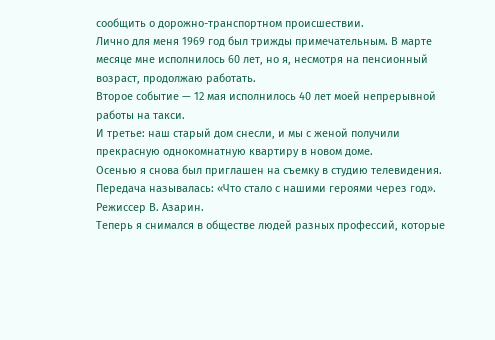сообщить о дорожно-транспортном происшествии.
Лично для меня 1969 год был трижды примечательным. В марте месяце мне исполнилось 60 лет, но я, несмотря на пенсионный возраст, продолжаю работать.
Второе событие — 12 мая исполнилось 40 лет моей непрерывной работы на такси.
И третье: наш старый дом снесли, и мы с женой получили прекрасную однокомнатную квартиру в новом доме.
Осенью я снова был приглашен на съемку в студию телевидения. Передача называлась: «Что стало с нашими героями через год». Режиссер В. Азарин.
Теперь я снимался в обществе людей разных профессий, которые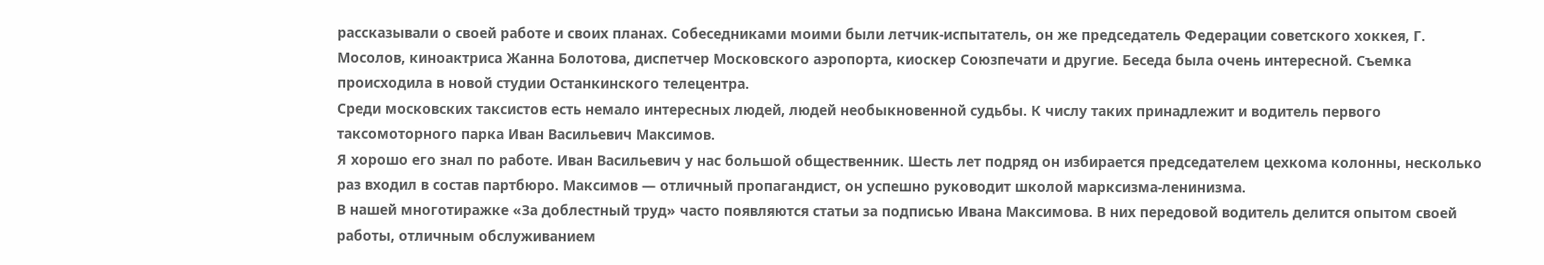рассказывали о своей работе и своих планах. Собеседниками моими были летчик-испытатель, он же председатель Федерации советского хоккея, Г. Мосолов, киноактриса Жанна Болотова, диспетчер Московского аэропорта, киоскер Союзпечати и другие. Беседа была очень интересной. Съемка происходила в новой студии Останкинского телецентра.
Среди московских таксистов есть немало интересных людей, людей необыкновенной судьбы. К числу таких принадлежит и водитель первого таксомоторного парка Иван Васильевич Максимов.
Я хорошо его знал по работе. Иван Васильевич у нас большой общественник. Шесть лет подряд он избирается председателем цехкома колонны, несколько раз входил в состав партбюро. Максимов — отличный пропагандист, он успешно руководит школой марксизма-ленинизма.
В нашей многотиражке «За доблестный труд» часто появляются статьи за подписью Ивана Максимова. В них передовой водитель делится опытом своей работы, отличным обслуживанием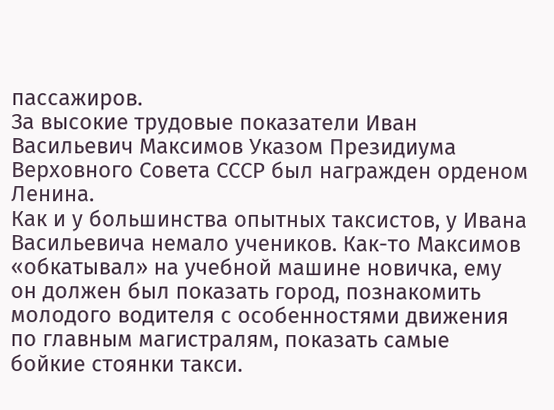пассажиров.
За высокие трудовые показатели Иван Васильевич Максимов Указом Президиума Верховного Совета СССР был награжден орденом Ленина.
Как и у большинства опытных таксистов, у Ивана Васильевича немало учеников. Как-то Максимов «обкатывал» на учебной машине новичка, ему он должен был показать город, познакомить молодого водителя с особенностями движения по главным магистралям, показать самые бойкие стоянки такси.